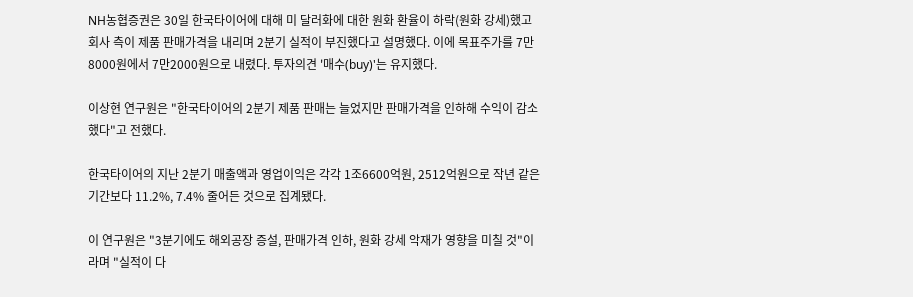NH농협증권은 30일 한국타이어에 대해 미 달러화에 대한 원화 환율이 하락(원화 강세)했고 회사 측이 제품 판매가격을 내리며 2분기 실적이 부진했다고 설명했다. 이에 목표주가를 7만8000원에서 7만2000원으로 내렸다. 투자의견 '매수(buy)'는 유지했다.

이상현 연구원은 "한국타이어의 2분기 제품 판매는 늘었지만 판매가격을 인하해 수익이 감소했다"고 전했다.

한국타이어의 지난 2분기 매출액과 영업이익은 각각 1조6600억원, 2512억원으로 작년 같은 기간보다 11.2%, 7.4% 줄어든 것으로 집계됐다.

이 연구원은 "3분기에도 해외공장 증설, 판매가격 인하, 원화 강세 악재가 영향을 미칠 것"이라며 "실적이 다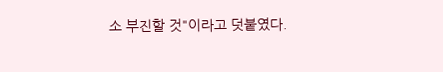소 부진할 것"이라고 덧붙였다.